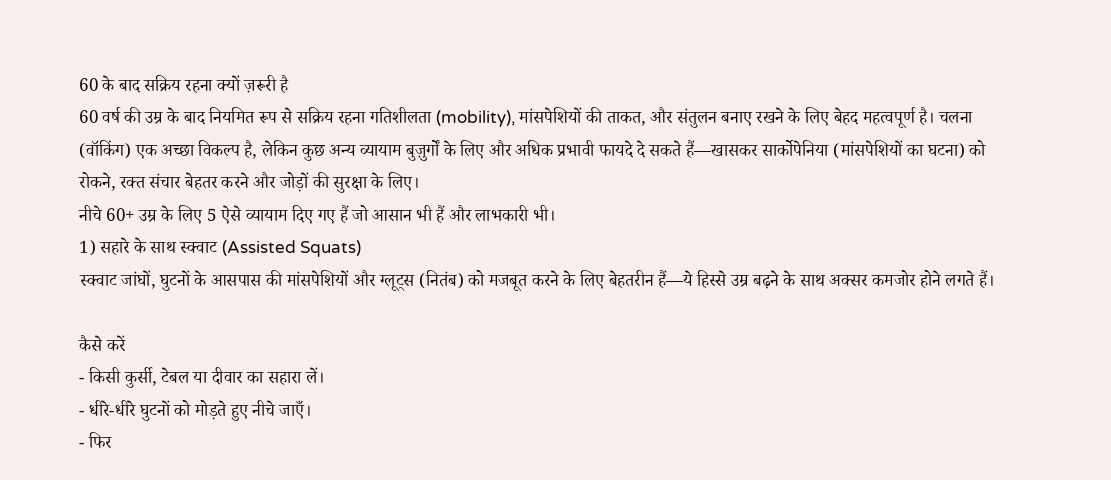60 के बाद सक्रिय रहना क्यों ज़रूरी है
60 वर्ष की उम्र के बाद नियमित रूप से सक्रिय रहना गतिशीलता (mobility), मांसपेशियों की ताकत, और संतुलन बनाए रखने के लिए बेहद महत्वपूर्ण है। चलना (वॉकिंग) एक अच्छा विकल्प है, लेकिन कुछ अन्य व्यायाम बुज़ुर्गों के लिए और अधिक प्रभावी फायदे दे सकते हैं—खासकर सार्कोपेनिया (मांसपेशियों का घटना) को रोकने, रक्त संचार बेहतर करने और जोड़ों की सुरक्षा के लिए।
नीचे 60+ उम्र के लिए 5 ऐसे व्यायाम दिए गए हैं जो आसान भी हैं और लाभकारी भी।
1) सहारे के साथ स्क्वाट (Assisted Squats)
स्क्वाट जांघों, घुटनों के आसपास की मांसपेशियों और ग्लूट्स (नितंब) को मजबूत करने के लिए बेहतरीन हैं—ये हिस्से उम्र बढ़ने के साथ अक्सर कमजोर होने लगते हैं।

कैसे करें
- किसी कुर्सी, टेबल या दीवार का सहारा लें।
- धीरे-धीरे घुटनों को मोड़ते हुए नीचे जाएँ।
- फिर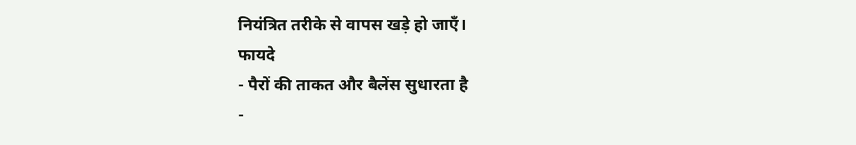नियंत्रित तरीके से वापस खड़े हो जाएँ।
फायदे
- पैरों की ताकत और बैलेंस सुधारता है
-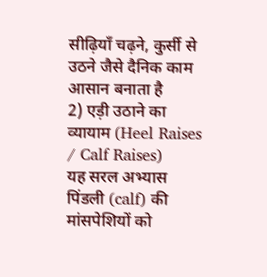सीढ़ियाँ चढ़ने, कुर्सी से उठने जैसे दैनिक काम आसान बनाता है
2) एड़ी उठाने का व्यायाम (Heel Raises / Calf Raises)
यह सरल अभ्यास पिंडली (calf) की मांसपेशियों को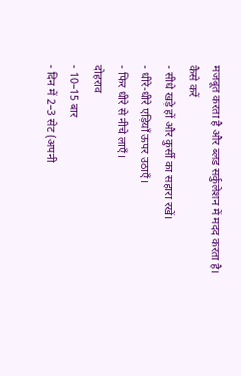मजबूत करता है और ब्लड सर्कुलेशन में मदद करता है।
कैसे करें
- सीधे खड़े हों और कुर्सी का सहारा रखें।
- धीरे-धीरे एड़ियाँ ऊपर उठाएँ।
- फिर धीरे से नीचे लाएँ।
दोहराव
- 10–15 बार
- दिन में 2–3 सेट (अपनी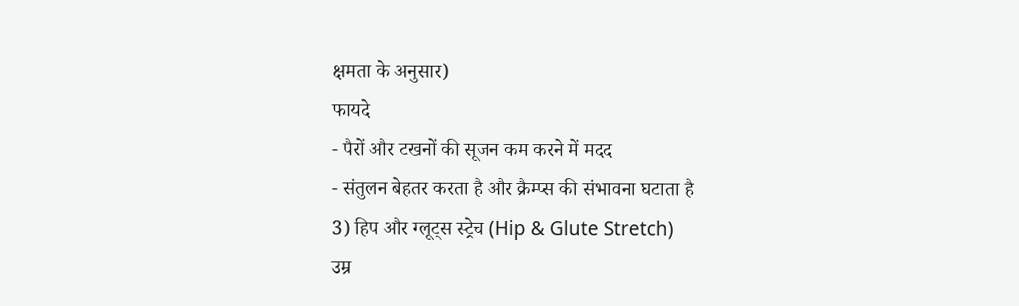क्षमता के अनुसार)
फायदे
- पैरों और टखनों की सूजन कम करने में मदद
- संतुलन बेहतर करता है और क्रैम्प्स की संभावना घटाता है
3) हिप और ग्लूट्स स्ट्रेच (Hip & Glute Stretch)
उम्र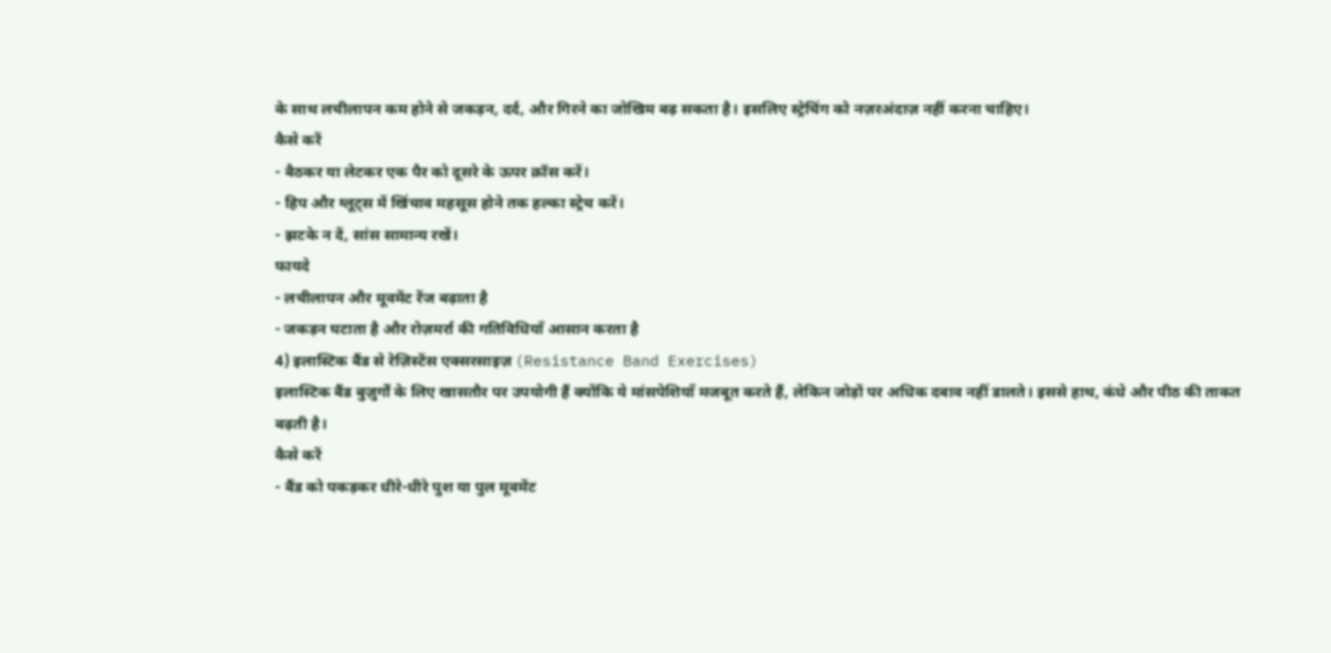के साथ लचीलापन कम होने से जकड़न, दर्द, और गिरने का जोखिम बढ़ सकता है। इसलिए स्ट्रेचिंग को नज़रअंदाज़ नहीं करना चाहिए।
कैसे करें
- बैठकर या लेटकर एक पैर को दूसरे के ऊपर क्रॉस करें।
- हिप और ग्लूट्स में खिंचाव महसूस होने तक हल्का स्ट्रेच करें।
- झटके न दें, सांस सामान्य रखें।
फायदे
- लचीलापन और मूवमेंट रेंज बढ़ाता है
- जकड़न घटाता है और रोज़मर्रा की गतिविधियाँ आसान करता है
4) इलास्टिक बैंड से रेज़िस्टेंस एक्सरसाइज़ (Resistance Band Exercises)
इलास्टिक बैंड बुज़ुर्गों के लिए खासतौर पर उपयोगी हैं क्योंकि ये मांसपेशियाँ मजबूत करते हैं, लेकिन जोड़ों पर अधिक दबाव नहीं डालते। इससे हाथ, कंधे और पीठ की ताकत बढ़ती है।
कैसे करें
- बैंड को पकड़कर धीरे-धीरे पुश या पुल मूवमेंट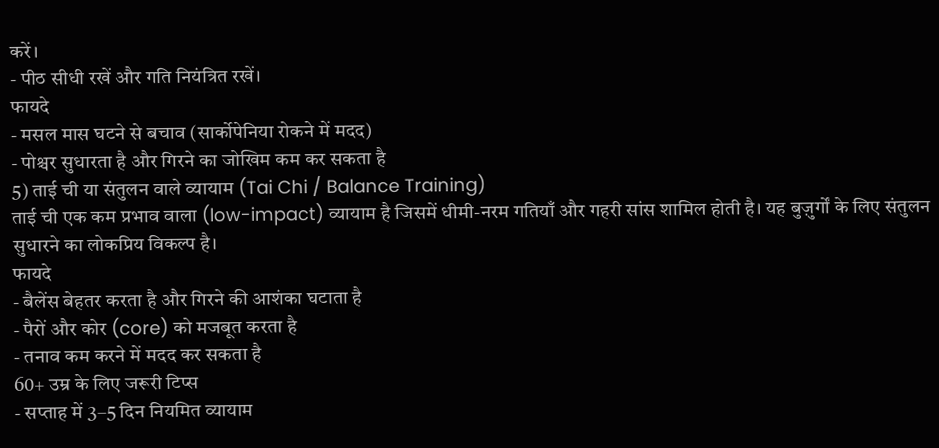करें।
- पीठ सीधी रखें और गति नियंत्रित रखें।
फायदे
- मसल मास घटने से बचाव (सार्कोपेनिया रोकने में मदद)
- पोश्चर सुधारता है और गिरने का जोखिम कम कर सकता है
5) ताई ची या संतुलन वाले व्यायाम (Tai Chi / Balance Training)
ताई ची एक कम प्रभाव वाला (low-impact) व्यायाम है जिसमें धीमी-नरम गतियाँ और गहरी सांस शामिल होती है। यह बुज़ुर्गों के लिए संतुलन सुधारने का लोकप्रिय विकल्प है।
फायदे
- बैलेंस बेहतर करता है और गिरने की आशंका घटाता है
- पैरों और कोर (core) को मजबूत करता है
- तनाव कम करने में मदद कर सकता है
60+ उम्र के लिए जरूरी टिप्स
- सप्ताह में 3–5 दिन नियमित व्यायाम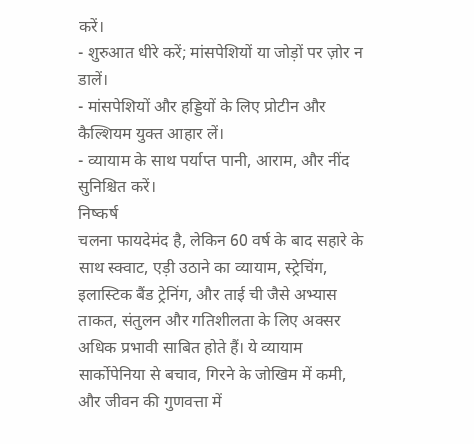करें।
- शुरुआत धीरे करें; मांसपेशियों या जोड़ों पर ज़ोर न डालें।
- मांसपेशियों और हड्डियों के लिए प्रोटीन और कैल्शियम युक्त आहार लें।
- व्यायाम के साथ पर्याप्त पानी, आराम, और नींद सुनिश्चित करें।
निष्कर्ष
चलना फायदेमंद है, लेकिन 60 वर्ष के बाद सहारे के साथ स्क्वाट, एड़ी उठाने का व्यायाम, स्ट्रेचिंग, इलास्टिक बैंड ट्रेनिंग, और ताई ची जैसे अभ्यास ताकत, संतुलन और गतिशीलता के लिए अक्सर अधिक प्रभावी साबित होते हैं। ये व्यायाम सार्कोपेनिया से बचाव, गिरने के जोखिम में कमी, और जीवन की गुणवत्ता में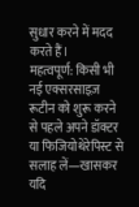सुधार करने में मदद करते हैं।
महत्वपूर्ण: किसी भी नई एक्सरसाइज़ रूटीन को शुरू करने से पहले अपने डॉक्टर या फिजियोथेरेपिस्ट से सलाह लें—खासकर यदि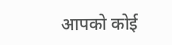आपको कोई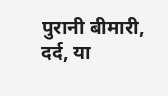पुरानी बीमारी, दर्द, या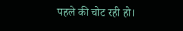पहले की चोट रही हो।